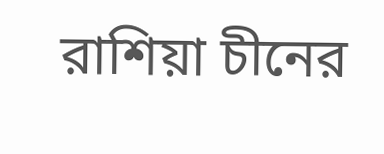রাশিয়া চীনের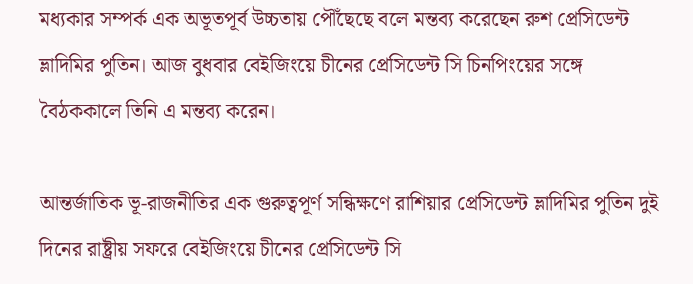মধ্যকার সম্পর্ক এক অভূতপূর্ব উচ্চতায় পৌঁছেছে বলে মন্তব্য করেছেন রুশ প্রেসিডেন্ট ভ্লাদিমির পুতিন। আজ বুধবার বেইজিংয়ে চীনের প্রেসিডেন্ট সি চিনপিংয়ের সঙ্গে বৈঠককালে তিনি এ মন্তব্য করেন।

আন্তর্জাতিক ভূ-রাজনীতির এক গুরুত্বপূর্ণ সন্ধিক্ষণে রাশিয়ার প্রেসিডেন্ট ভ্লাদিমির পুতিন দুই দিনের রাষ্ট্রীয় সফরে বেইজিংয়ে চীনের প্রেসিডেন্ট সি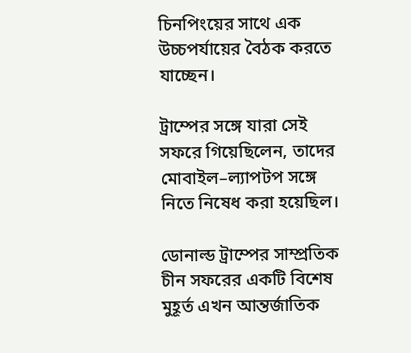চিনপিংয়ের সাথে এক উচ্চপর্যায়ের বৈঠক করতে যাচ্ছেন।

ট্রাম্পের সঙ্গে যারা সেই সফরে গিয়েছিলেন, তাদের মোবাইল–ল্যাপটপ সঙ্গে নিতে নিষেধ করা হয়েছিল।

ডোনাল্ড ট্রাম্পের সাম্প্রতিক চীন সফরের একটি বিশেষ মুহূর্ত এখন আন্তর্জাতিক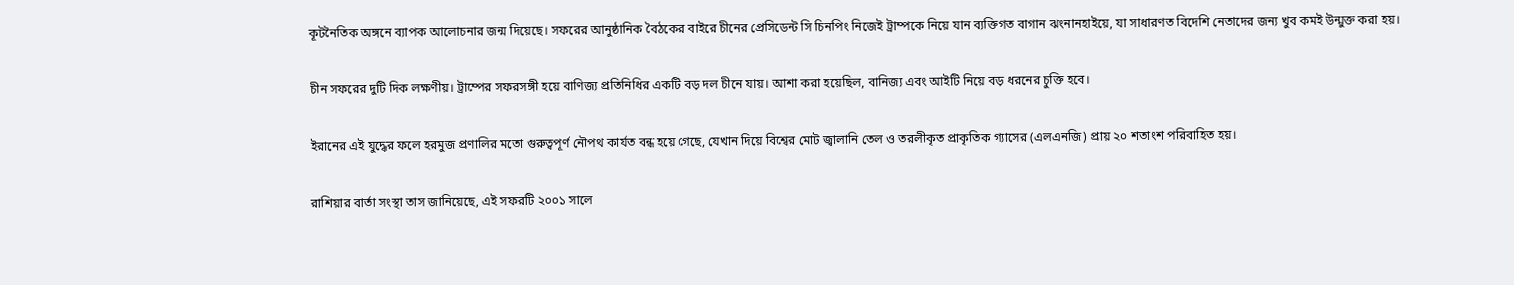কূটনৈতিক অঙ্গনে ব্যাপক আলোচনার জন্ম দিয়েছে। সফরের আনুষ্ঠানিক বৈঠকের বাইরে চীনের প্রেসিডেন্ট সি চিনপিং নিজেই ট্রাম্পকে নিয়ে যান ব্যক্তিগত বাগান ঝংনানহাইয়ে, যা সাধারণত বিদেশি নেতাদের জন্য খুব কমই উন্মুক্ত করা হয়।

চীন সফরের দুটি দিক লক্ষণীয়। ট্রাম্পের সফরসঙ্গী হয়ে বাণিজ্য প্রতিনিধির একটি বড় দল চীনে যায়। আশা করা হয়েছিল, বানিজ্য এবং আইটি নিয়ে বড় ধরনের চুক্তি হবে।

ইরানের এই যুদ্ধের ফলে হরমুজ প্রণালির মতো গুরুত্বপূর্ণ নৌপথ কার্যত বন্ধ হয়ে গেছে, যেখান দিয়ে বিশ্বের মোট জ্বালানি তেল ও তরলীকৃত প্রাকৃতিক গ্যাসের (এলএনজি) প্রায় ২০ শতাংশ পরিবাহিত হয়।

রাশিয়ার বার্তা সংস্থা তাস জানিয়েছে, এই সফরটি ২০০১ সালে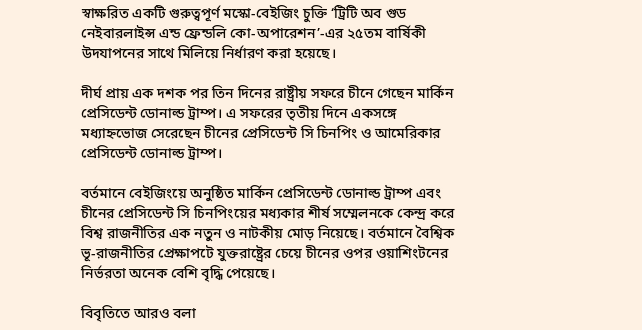স্বাক্ষরিত একটি গুরুত্বপূর্ণ মস্কো-বেইজিং চুক্তি ‘ট্রিটি অব গুড নেইবারলাইন্স এন্ড ফ্রেন্ডলি কো-অপারেশন’-এর ২৫তম বার্ষিকী উদযাপনের সাথে মিলিয়ে নির্ধারণ করা হয়েছে।

দীর্ঘ প্রায় এক দশক পর তিন দিনের রাষ্ট্রীয় সফরে চীনে গেছেন মার্কিন প্রেসিডেন্ট ডোনাল্ড ট্রাম্প। এ সফরের তৃতীয় দিনে একসঙ্গে মধ্যাহ্নভোজ সেরেছেন চীনের প্রেসিডেন্ট সি চিনপিং ও আমেরিকার প্রেসিডেন্ট ডোনাল্ড ট্রাম্প।

বর্তমানে বেইজিংয়ে অনুষ্ঠিত মার্কিন প্রেসিডেন্ট ডোনাল্ড ট্রাম্প এবং চীনের প্রেসিডেন্ট সি চিনপিংয়ের মধ্যকার শীর্ষ সম্মেলনকে কেন্দ্র করে বিশ্ব রাজনীতির এক নতুন ও নাটকীয় মোড় নিয়েছে। বর্তমানে বৈশ্বিক ভূ-রাজনীতির প্রেক্ষাপটে যুক্তরাষ্ট্রের চেয়ে চীনের ওপর ওয়াশিংটনের নির্ভরতা অনেক বেশি বৃদ্ধি পেয়েছে।

বিবৃতিতে আরও বলা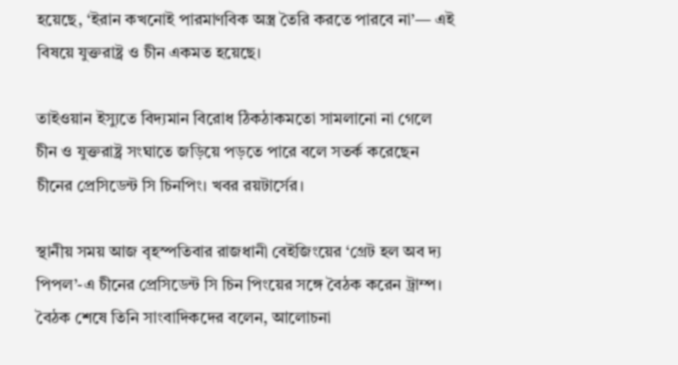হয়েছে, ‘ইরান কখনোই পারমাণবিক অস্ত্র তৈরি করতে পারবে না’— এই বিষয়ে যুক্তরাষ্ট্র ও চীন একমত হয়েছে।

তাইওয়ান ইস্যুতে বিদ্যমান বিরোধ ঠিকঠাকমতো সামলানো না গেলে চীন ও যুক্তরাষ্ট্র সংঘাতে জড়িয়ে পড়তে পারে বলে সতর্ক করেছেন চীনের প্রেসিডেন্ট সি চিনপিং। খবর রয়টার্সের।

স্থানীয় সময় আজ বৃহস্পতিবার রাজধানী বেইজিংয়ের ‘গ্রেট হল অব দ্য পিপল’-এ চীনের প্রেসিডেন্ট সি চিন পিংয়ের সঙ্গে বৈঠক করেন ট্রাম্প। বৈঠক শেষে তিনি সাংবাদিকদের বলেন, আলোচনা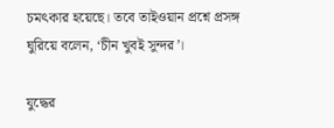চমৎকার হয়েছে। তবে তাইওয়ান প্রশ্নে প্রসঙ্গ ঘুরিয়ে বলেন, ‘চীন খুবই সুন্দর’।

যুদ্ধের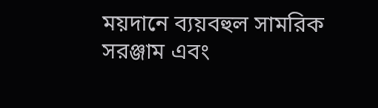ময়দানে ব্যয়বহুল সামরিক সরঞ্জাম এবং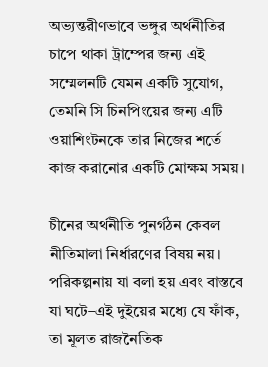অভ্যন্তরীণভাবে ভঙ্গুর অর্থনীতির চাপে থাকা ট্রাম্পের জন্য এই সম্মেলনটি যেমন একটি সুযোগ, তেমনি সি চিনপিংয়ের জন্য এটি ওয়াশিংটনকে তার নিজের শর্তে কাজ করানোর একটি মোক্ষম সময়।

চীনের অর্থনীতি পুনর্গঠন কেবল নীতিমালা নির্ধারণের বিষয় নয়। পরিকল্পনায় যা বলা হয় এবং বাস্তবে যা ঘটে–এই দুইয়ের মধ্যে যে ফাঁক, তা মূলত রাজনৈতিক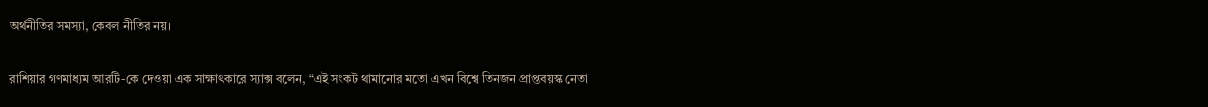অর্থনীতির সমস্যা, কেবল নীতির নয়।

রাশিয়ার গণমাধ্যম আরটি-কে দেওয়া এক সাক্ষাৎকারে স্যাক্স বলেন, “এই সংকট থামানোর মতো এখন বিশ্বে তিনজন প্রাপ্তবয়স্ক নেতা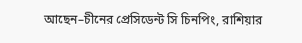আছেন–চীনের প্রেসিডেন্ট সি চিনপিং, রাশিয়ার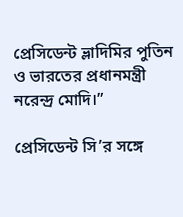প্রেসিডেন্ট ভ্লাদিমির পুতিন ও ভারতের প্রধানমন্ত্রী নরেন্দ্র মোদি।”

প্রেসিডেন্ট সি’র সঙ্গে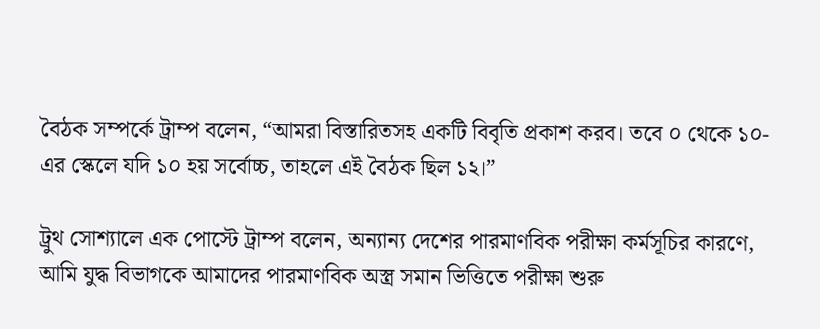বৈঠক সম্পর্কে ট্রাম্প বলেন, “আমরা বিস্তারিতসহ একটি বিবৃতি প্রকাশ করব। তবে ০ থেকে ১০-এর স্কেলে যদি ১০ হয় সর্বোচ্চ, তাহলে এই বৈঠক ছিল ১২।”

ট্রুথ সোশ্যালে এক পোস্টে ট্রাম্প বলেন, অন্যান্য দেশের পারমাণবিক পরীক্ষা কর্মসূচির কারণে, আমি যুদ্ধ বিভাগকে আমাদের পারমাণবিক অস্ত্র সমান ভিত্তিতে পরীক্ষা শুরু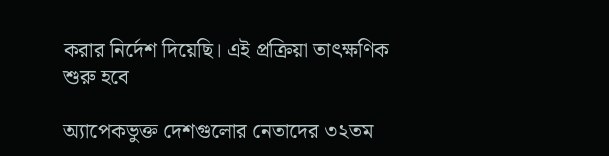করার নির্দেশ দিয়েছি। এই প্রক্রিয়া তাৎক্ষণিক শুরু হবে

অ্যাপেকভুক্ত দেশগুলোর নেতাদের ৩২তম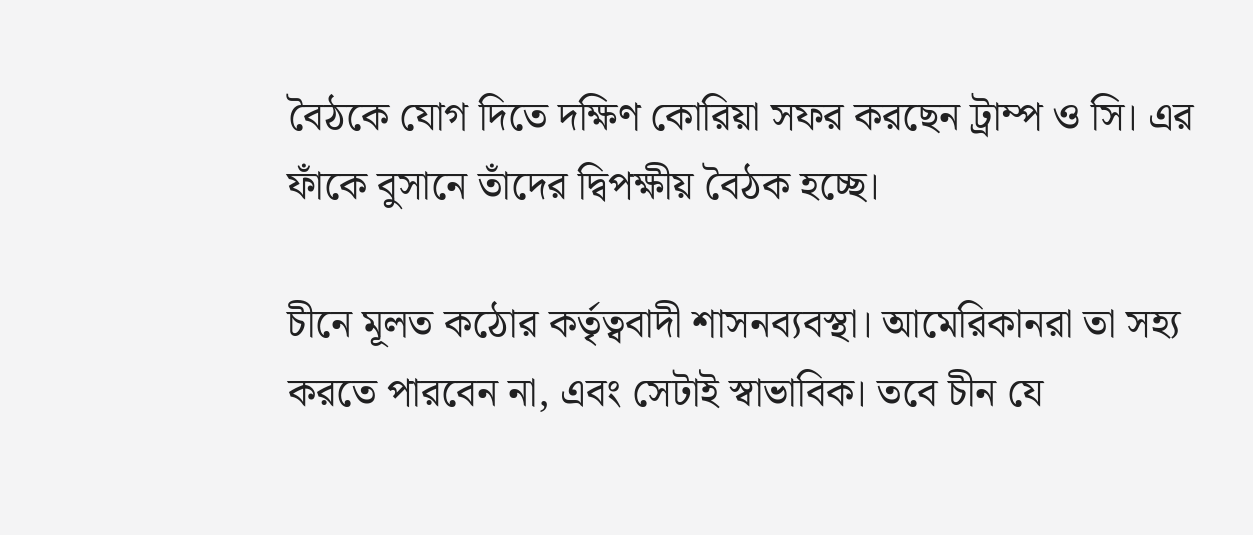বৈঠকে যোগ দিতে দক্ষিণ কোরিয়া সফর করছেন ট্রাম্প ও সি। এর ফাঁকে বুসানে তাঁদের দ্বিপক্ষীয় বৈঠক হচ্ছে।

চীনে মূলত কঠোর কর্তৃত্ববাদী শাসনব্যবস্থা। আমেরিকানরা তা সহ্য করতে পারবেন না, এবং সেটাই স্বাভাবিক। তবে চীন যে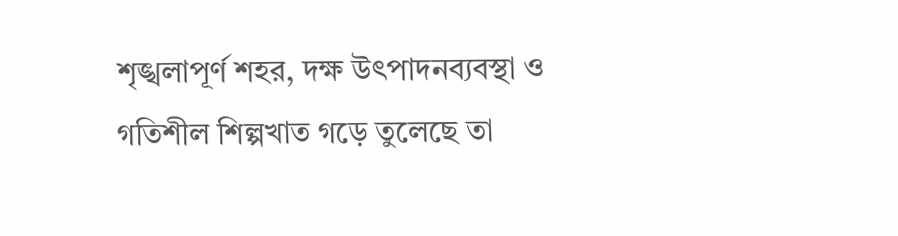শৃঙ্খলাপূর্ণ শহর, দক্ষ উৎপাদনব্যবস্থা ও গতিশীল শিল্পখাত গড়ে তুলেছে তা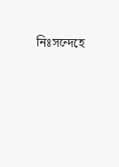নিঃসন্দেহে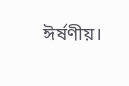ঈর্ষণীয়।